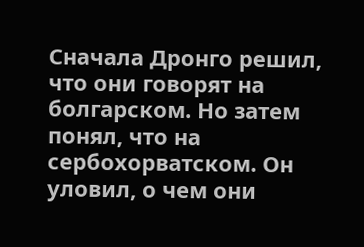Сначала Дронго решил, что они говорят на болгарском. Но затем понял, что на сербохорватском. Он уловил, о чем они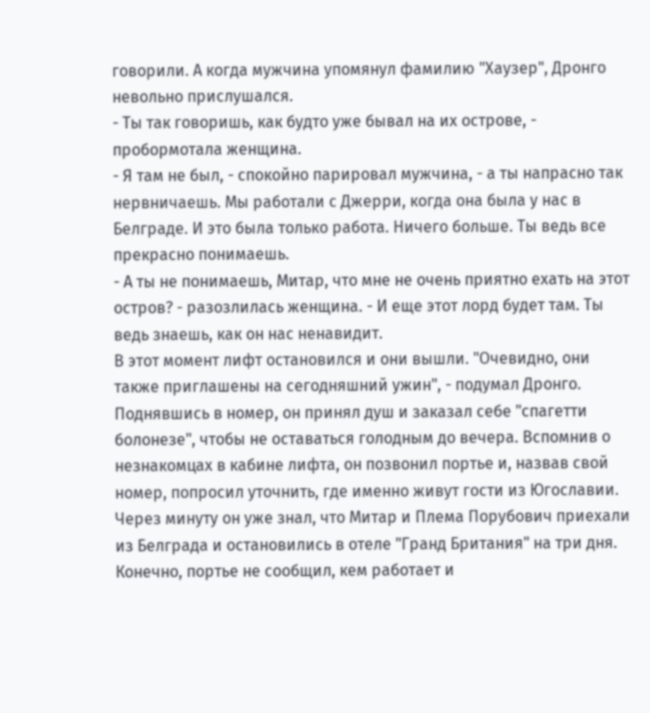говорили. А когда мужчина упомянул фамилию "Хаузер", Дронго невольно прислушался.
- Ты так говоришь, как будто уже бывал на их острове, - пробормотала женщина.
- Я там не был, - спокойно парировал мужчина, - а ты напрасно так нервничаешь. Мы работали с Джерри, когда она была у нас в Белграде. И это была только работа. Ничего больше. Ты ведь все прекрасно понимаешь.
- А ты не понимаешь, Митар, что мне не очень приятно ехать на этот остров? - разозлилась женщина. - И еще этот лорд будет там. Ты ведь знаешь, как он нас ненавидит.
В этот момент лифт остановился и они вышли. "Очевидно, они также приглашены на сегодняшний ужин", - подумал Дронго. Поднявшись в номер, он принял душ и заказал себе "спагетти болонезе", чтобы не оставаться голодным до вечера. Вспомнив о незнакомцах в кабине лифта, он позвонил портье и, назвав свой номер, попросил уточнить, где именно живут гости из Югославии. Через минуту он уже знал, что Митар и Плема Порубович приехали из Белграда и остановились в отеле "Гранд Британия" на три дня. Конечно, портье не сообщил, кем работает и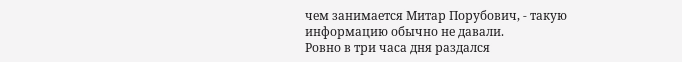чем занимается Митар Порубович, - такую информацию обычно не давали.
Ровно в три часа дня раздался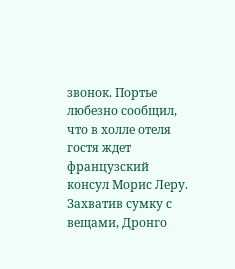звонок. Портье любезно сообщил, что в холле отеля гостя ждет французский консул Морис Леру. Захватив сумку с вещами, Дронго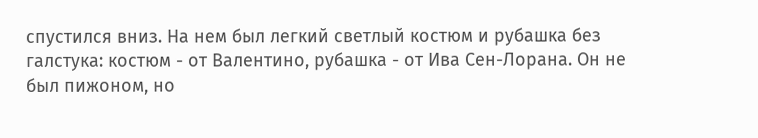спустился вниз. На нем был легкий светлый костюм и рубашка без галстука: костюм - от Валентино, рубашка - от Ива Сен-Лорана. Он не был пижоном, но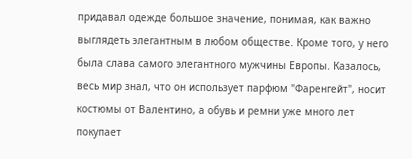придавал одежде большое значение, понимая, как важно выглядеть элегантным в любом обществе. Кроме того, у него была слава самого элегантного мужчины Европы. Казалось, весь мир знал, что он использует парфюм "Фаренгейт", носит костюмы от Валентино, а обувь и ремни уже много лет покупает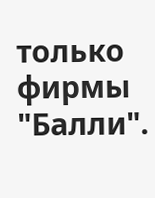только фирмы "Балли".